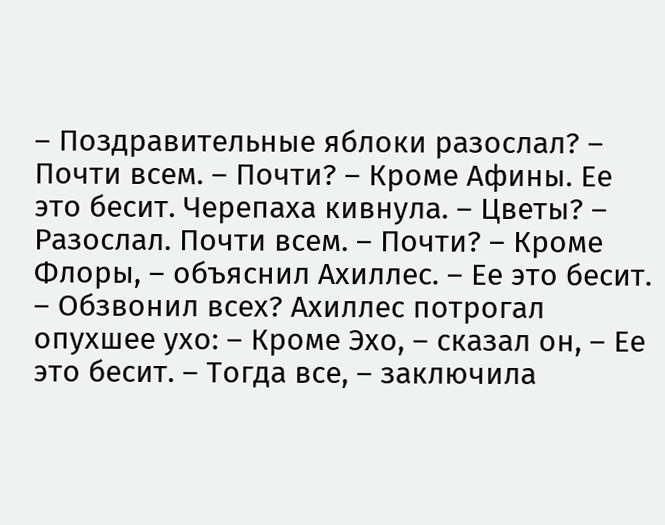– Поздравительные яблоки разослал? – Почти всем. – Почти? – Кроме Афины. Ее это бесит. Черепаха кивнула. – Цветы? – Разослал. Почти всем. – Почти? – Кроме Флоры, – объяснил Ахиллес. – Ее это бесит. – Обзвонил всех? Ахиллес потрогал опухшее ухо: – Кроме Эхо, – сказал он, – Ее это бесит. – Тогда все, – заключила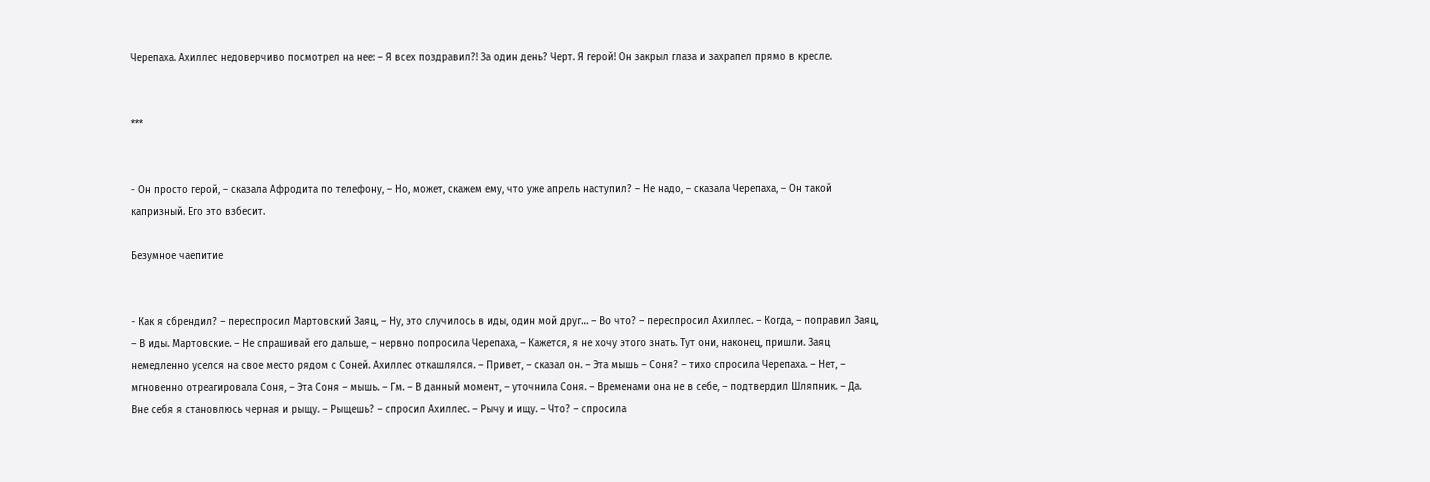Черепаха. Ахиллес недоверчиво посмотрел на нее: – Я всех поздравил?! За один день? Черт. Я герой! Он закрыл глаза и захрапел прямо в кресле.


***


- Он просто герой, – сказала Афродита по телефону, – Но, может, скажем ему, что уже апрель наступил? – Не надо, – сказала Черепаха, – Он такой капризный. Его это взбесит.

Безумное чаепитие


- Как я сбрендил? – переспросил Мартовский Заяц, – Ну, это случилось в иды, один мой друг… – Во что? – переспросил Ахиллес. – Когда, – поправил Заяц, – В иды. Мартовские. – Не спрашивай его дальше, – нервно попросила Черепаха, – Кажется, я не хочу этого знать. Тут они, наконец, пришли. Заяц немедленно уселся на свое место рядом с Соней. Ахиллес откашлялся. – Привет, – сказал он. – Эта мышь – Соня? – тихо спросила Черепаха. – Нет, – мгновенно отреагировала Соня, – Эта Соня – мышь. – Гм. – В данный момент, – уточнила Соня. – Временами она не в себе, – подтвердил Шляпник. – Да. Вне себя я становлюсь черная и рыщу. – Рыщешь? – спросил Ахиллес. – Рычу и ищу. – Что? – спросила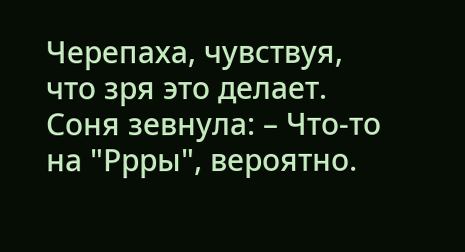Черепаха, чувствуя, что зря это делает. Соня зевнула: – Что-то на "Ррры", вероятно.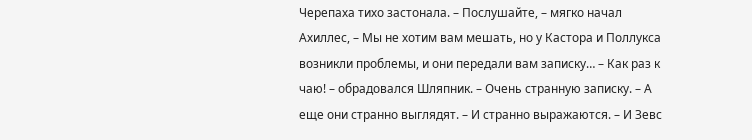Черепаха тихо застонала. – Послушайте, – мягко начал Ахиллес, – Мы не хотим вам мешать, но у Кастора и Поллукса возникли проблемы, и они передали вам записку… – Как раз к чаю! – обрадовался Шляпник. – Очень странную записку. – А еще они странно выглядят. – И странно выражаются. – И Зевс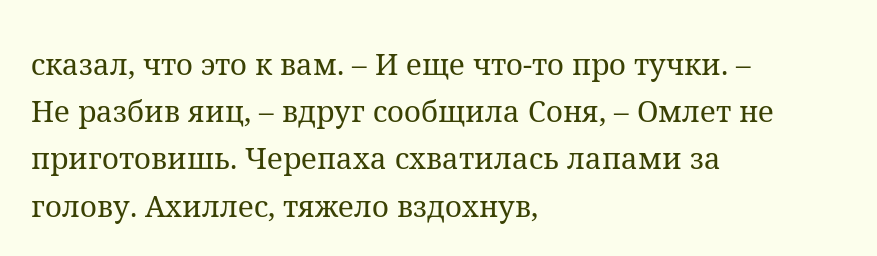сказал, что это к вам. – И еще что-то про тучки. – Не разбив яиц, – вдруг сообщила Соня, – Омлет не приготовишь. Черепаха схватилась лапами за голову. Ахиллес, тяжело вздохнув,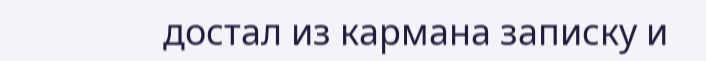достал из кармана записку и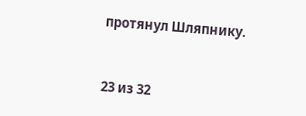протянул Шляпнику.



23 из 32